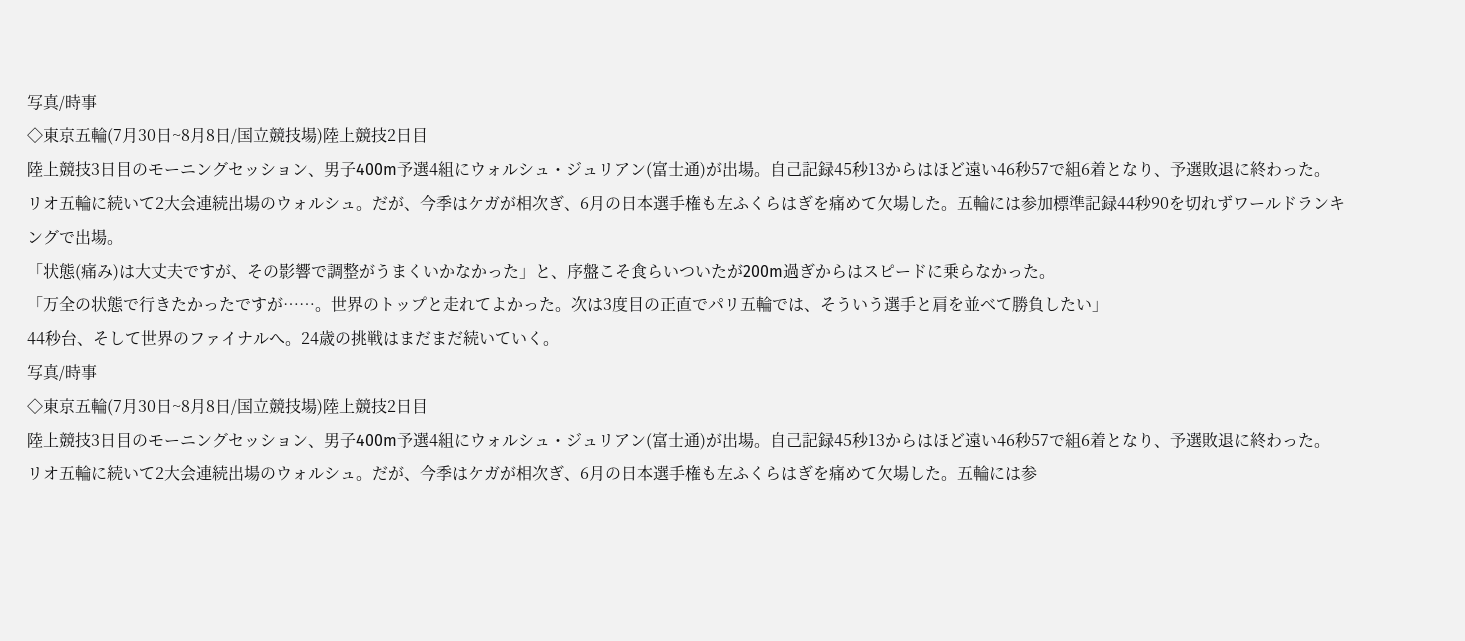写真/時事
◇東京五輪(7月30日~8月8日/国立競技場)陸上競技2日目
陸上競技3日目のモーニングセッション、男子400m予選4組にウォルシュ・ジュリアン(富士通)が出場。自己記録45秒13からはほど遠い46秒57で組6着となり、予選敗退に終わった。
リオ五輪に続いて2大会連続出場のウォルシュ。だが、今季はケガが相次ぎ、6月の日本選手権も左ふくらはぎを痛めて欠場した。五輪には参加標準記録44秒90を切れずワールドランキングで出場。
「状態(痛み)は大丈夫ですが、その影響で調整がうまくいかなかった」と、序盤こそ食らいついたが200m過ぎからはスピードに乗らなかった。
「万全の状態で行きたかったですが……。世界のトップと走れてよかった。次は3度目の正直でパリ五輪では、そういう選手と肩を並べて勝負したい」
44秒台、そして世界のファイナルへ。24歳の挑戦はまだまだ続いていく。
写真/時事
◇東京五輪(7月30日~8月8日/国立競技場)陸上競技2日目
陸上競技3日目のモーニングセッション、男子400m予選4組にウォルシュ・ジュリアン(富士通)が出場。自己記録45秒13からはほど遠い46秒57で組6着となり、予選敗退に終わった。
リオ五輪に続いて2大会連続出場のウォルシュ。だが、今季はケガが相次ぎ、6月の日本選手権も左ふくらはぎを痛めて欠場した。五輪には参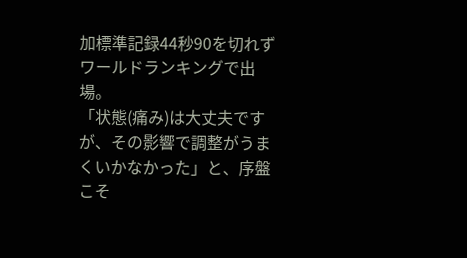加標準記録44秒90を切れずワールドランキングで出場。
「状態(痛み)は大丈夫ですが、その影響で調整がうまくいかなかった」と、序盤こそ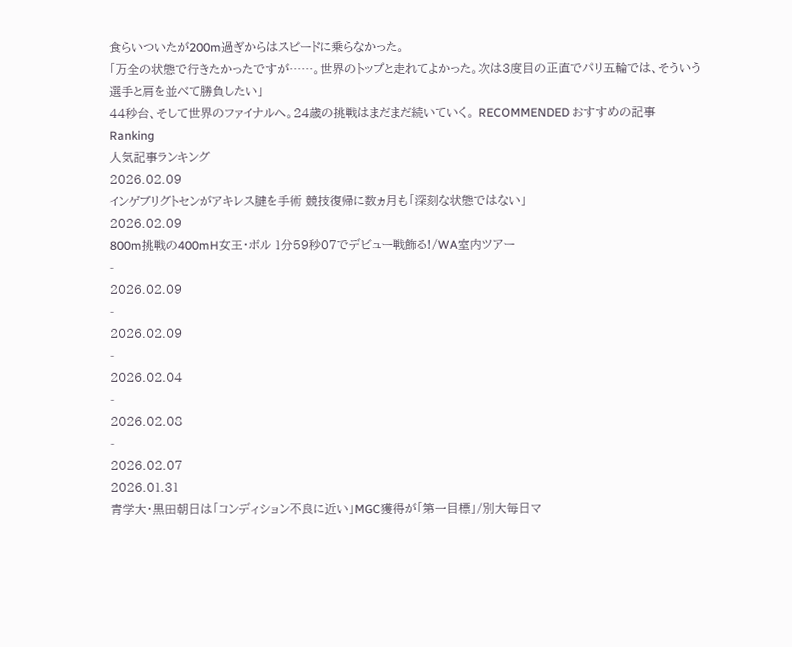食らいついたが200m過ぎからはスピードに乗らなかった。
「万全の状態で行きたかったですが……。世界のトップと走れてよかった。次は3度目の正直でパリ五輪では、そういう選手と肩を並べて勝負したい」
44秒台、そして世界のファイナルへ。24歳の挑戦はまだまだ続いていく。 RECOMMENDED おすすめの記事
Ranking
人気記事ランキング
2026.02.09
インゲブリグトセンがアキレス腱を手術 競技復帰に数ヵ月も「深刻な状態ではない」
2026.02.09
800m挑戦の400mH女王・ボル 1分59秒07でデビュー戦飾る!/WA室内ツアー
-
2026.02.09
-
2026.02.09
-
2026.02.04
-
2026.02.08
-
2026.02.07
2026.01.31
青学大・黒田朝日は「コンディション不良に近い」MGC獲得が「第一目標」/別大毎日マ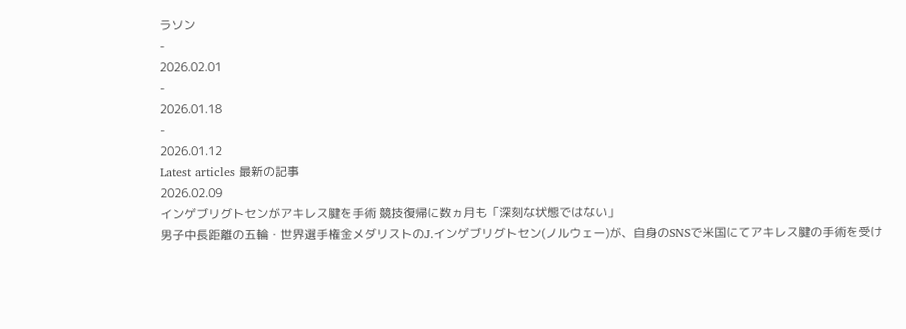ラソン
-
2026.02.01
-
2026.01.18
-
2026.01.12
Latest articles 最新の記事
2026.02.09
インゲブリグトセンがアキレス腱を手術 競技復帰に数ヵ月も「深刻な状態ではない」
男子中長距離の五輪・世界選手権金メダリストのJ.インゲブリグトセン(ノルウェー)が、自身のSNSで米国にてアキレス腱の手術を受け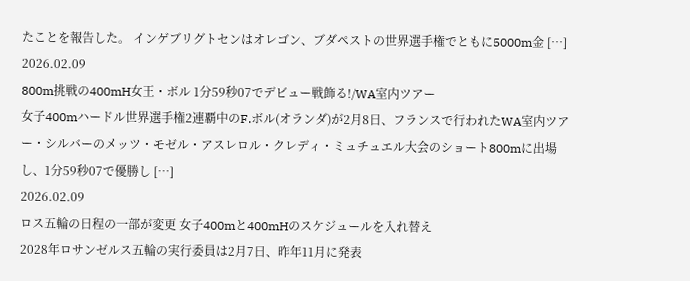たことを報告した。 インゲブリグトセンはオレゴン、ブダペストの世界選手権でともに5000m金 […]
2026.02.09
800m挑戦の400mH女王・ボル 1分59秒07でデビュー戦飾る!/WA室内ツアー
女子400mハードル世界選手権2連覇中のF.ボル(オランダ)が2月8日、フランスで行われたWA室内ツアー・シルバーのメッツ・モゼル・アスレロル・クレディ・ミュチュエル大会のショート800mに出場し、1分59秒07で優勝し […]
2026.02.09
ロス五輪の日程の一部が変更 女子400mと400mHのスケジュールを入れ替え
2028年ロサンゼルス五輪の実行委員は2月7日、昨年11月に発表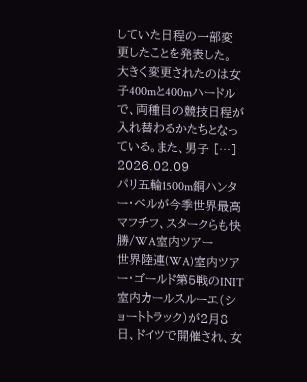していた日程の一部変更したことを発表した。 大きく変更されたのは女子400mと400mハードルで、両種目の競技日程が入れ替わるかたちとなっている。また、男子 […]
2026.02.09
パリ五輪1500m銅ハンター・ベルが今季世界最高 マフチフ、スタークらも快勝/WA室内ツアー
世界陸連(WA)室内ツアー・ゴールド第5戦のINIT室内カールスルーエ(ショートトラック)が2月8日、ドイツで開催され、女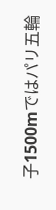子1500mではパリ五輪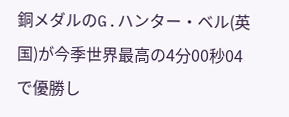銅メダルのG.ハンター・ベル(英国)が今季世界最高の4分00秒04で優勝し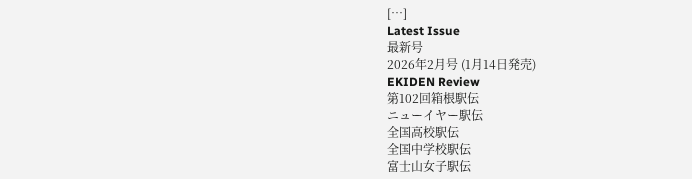[…]
Latest Issue
最新号
2026年2月号 (1月14日発売)
EKIDEN Review
第102回箱根駅伝
ニューイヤー駅伝
全国高校駅伝
全国中学校駅伝
富士山女子駅伝